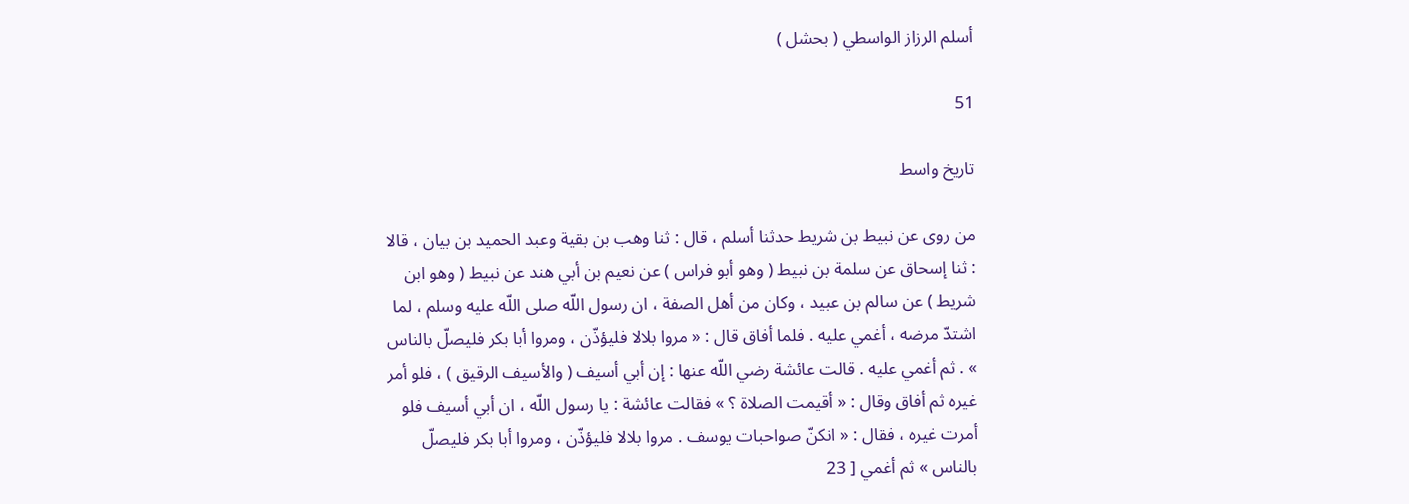أسلم الرزاز الواسطي ( بحشل )

51

تاريخ واسط

من روى عن نبيط بن شريط حدثنا أسلم ، قال : ثنا وهب بن بقية وعبد الحميد بن بيان ، قالا : ثنا إسحاق عن سلمة بن نبيط ( وهو أبو فراس ) عن نعيم بن أبي هند عن نبيط ( وهو ابن شريط ) عن سالم بن عبيد ، وكان من أهل الصفة ، ان رسول اللّه صلى اللّه عليه وسلم ، لما اشتدّ مرضه ، أغمي عليه . فلما أفاق قال : « مروا بلالا فليؤذّن ، ومروا أبا بكر فليصلّ بالناس » . ثم أغمي عليه . قالت عائشة رضي اللّه عنها : إن أبي أسيف ( والأسيف الرقيق ) ، فلو أمر غيره ثم أفاق وقال : « أقيمت الصلاة ؟ » فقالت عائشة : يا رسول اللّه ، ان أبي أسيف فلو أمرت غيره ، فقال : « انكنّ صواحبات يوسف . مروا بلالا فليؤذّن ، ومروا أبا بكر فليصلّ بالناس » ثم أغمي [ 23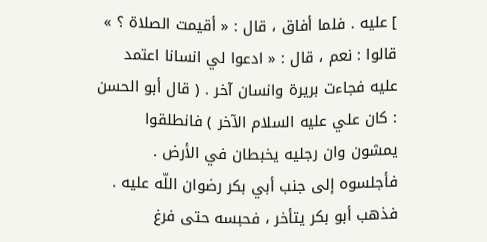] عليه . فلما أفاق ، قال : « أقيمت الصلاة ؟ » قالوا : نعم ، قال : « ادعوا لي انسانا اعتمد عليه فجاءت بريرة وانسان آخر . ( قال أبو الحسن : كان علي عليه السلام الآخر ) فانطلقوا يمشون وان رجليه يخبطان في الأرض . فأجلسوه إلى جنب أبي بكر رضوان اللّه عليه . فذهب أبو بكر يتأخر ، فحبسه حتى فرغ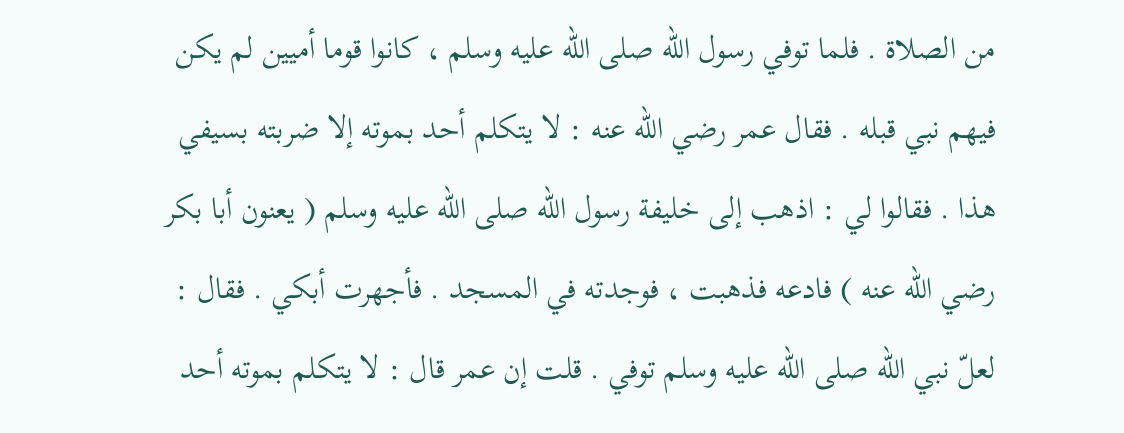من الصلاة . فلما توفي رسول اللّه صلى اللّه عليه وسلم ، كانوا قوما أميين لم يكن فيهم نبي قبله . فقال عمر رضي اللّه عنه : لا يتكلم أحد بموته إلا ضربته بسيفي هذا . فقالوا لي : اذهب إلى خليفة رسول اللّه صلى اللّه عليه وسلم ( يعنون أبا بكر رضي اللّه عنه ) فادعه فذهبت ، فوجدته في المسجد . فأجهرت أبكي . فقال : لعلّ نبي اللّه صلى اللّه عليه وسلم توفي . قلت إن عمر قال : لا يتكلم بموته أحد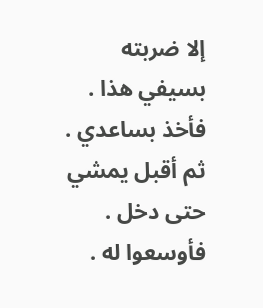إلا ضربته بسيفي هذا . فأخذ بساعدي . ثم أقبل يمشي حتى دخل . فأوسعوا له .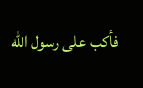فأكب على رسول اللّه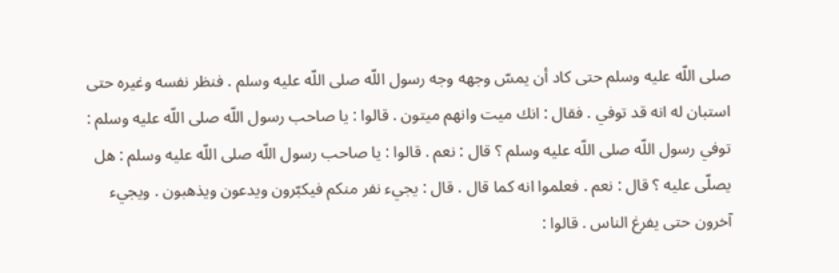صلى اللّه عليه وسلم حتى كاد أن يمسّ وجهه وجه رسول اللّه صلى اللّه عليه وسلم . فنظر نفسه وغيره حتى استبان له انه قد توفي . فقال : انك ميت وانهم ميتون . قالوا : يا صاحب رسول اللّه صلى اللّه عليه وسلم : توفي رسول اللّه صلى اللّه عليه وسلم ؟ قال : نعم . قالوا : يا صاحب رسول اللّه صلى اللّه عليه وسلم : هل يصلّى عليه ؟ قال : نعم . فعلموا انه كما قال . قال : يجيء نفر منكم فيكبّرون ويدعون ويذهبون . ويجيء آخرون حتى يفرغ الناس . قالوا :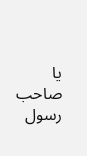يا صاحب رسول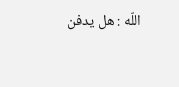اللّه : هل يدفن